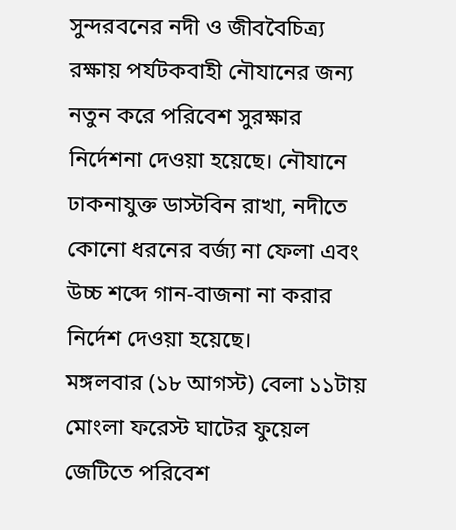সুন্দরবনের নদী ও জীববৈচিত্র্য রক্ষায় পর্যটকবাহী নৌযানের জন্য নতুন করে পরিবেশ সুরক্ষার নির্দেশনা দেওয়া হয়েছে। নৌযানে ঢাকনাযুক্ত ডাস্টবিন রাখা, নদীতে কোনো ধরনের বর্জ্য না ফেলা এবং উচ্চ শব্দে গান-বাজনা না করার নির্দেশ দেওয়া হয়েছে।
মঙ্গলবার (১৮ আগস্ট) বেলা ১১টায় মোংলা ফরেস্ট ঘাটের ফুয়েল জেটিতে পরিবেশ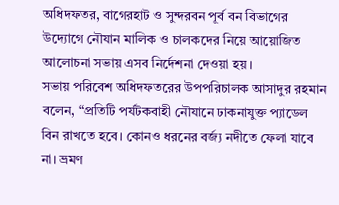অধিদফতর, বাগেরহাট ও সুন্দরবন পূর্ব বন বিভাগের উদ্যোগে নৌযান মালিক ও চালকদের নিয়ে আয়োজিত আলোচনা সভায় এসব নির্দেশনা দেওয়া হয়।
সভায় পরিবেশ অধিদফতরের উপপরিচালক আসাদুর রহমান বলেন, “প্রতিটি পর্যটকবাহী নৌযানে ঢাকনাযুক্ত প্যাডেল বিন রাখতে হবে। কোনও ধরনের বর্জ্য নদীতে ফেলা যাবে না। ভ্রমণ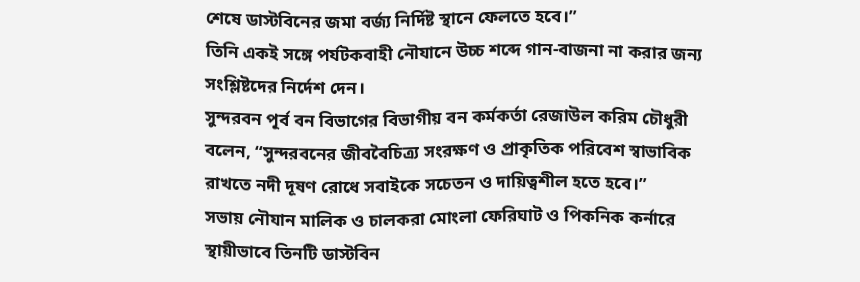শেষে ডাস্টবিনের জমা বর্জ্য নির্দিষ্ট স্থানে ফেলতে হবে।”
তিনি একই সঙ্গে পর্যটকবাহী নৌযানে উচ্চ শব্দে গান-বাজনা না করার জন্য সংশ্লিষ্টদের নির্দেশ দেন।
সুন্দরবন পূর্ব বন বিভাগের বিভাগীয় বন কর্মকর্তা রেজাউল করিম চৌধুরী বলেন, “সুন্দরবনের জীববৈচিত্র্য সংরক্ষণ ও প্রাকৃতিক পরিবেশ স্বাভাবিক রাখতে নদী দূষণ রোধে সবাইকে সচেতন ও দায়িত্বশীল হতে হবে।”
সভায় নৌযান মালিক ও চালকরা মোংলা ফেরিঘাট ও পিকনিক কর্নারে স্থায়ীভাবে তিনটি ডাস্টবিন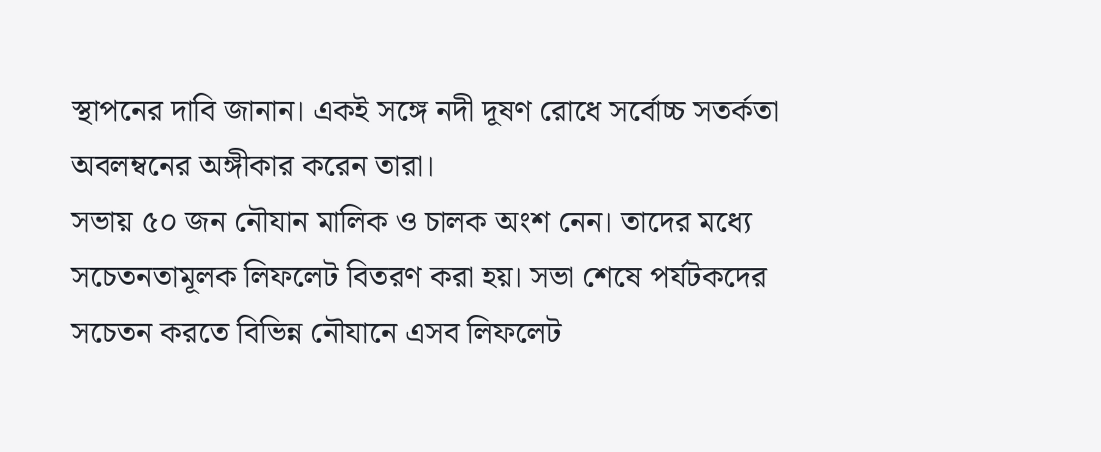স্থাপনের দাবি জানান। একই সঙ্গে নদী দূষণ রোধে সর্বোচ্চ সতর্কতা অবলম্বনের অঙ্গীকার করেন তারা।
সভায় ৫০ জন নৌযান মালিক ও চালক অংশ নেন। তাদের মধ্যে সচেতনতামূলক লিফলেট বিতরণ করা হয়। সভা শেষে পর্যটকদের সচেতন করতে বিভিন্ন নৌযানে এসব লিফলেট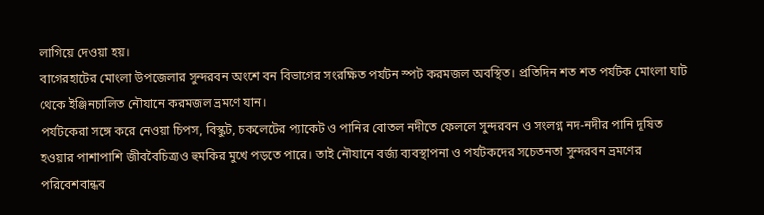লাগিয়ে দেওয়া হয়।
বাগেরহাটের মোংলা উপজেলার সুন্দরবন অংশে বন বিভাগের সংরক্ষিত পর্যটন স্পট করমজল অবস্থিত। প্রতিদিন শত শত পর্যটক মোংলা ঘাট থেকে ইঞ্জিনচালিত নৌযানে করমজল ভ্রমণে যান।
পর্যটকেরা সঙ্গে করে নেওয়া চিপস, বিস্কুট, চকলেটের প্যাকেট ও পানির বোতল নদীতে ফেললে সুন্দরবন ও সংলগ্ন নদ-নদীর পানি দূষিত হওয়ার পাশাপাশি জীববৈচিত্র্যও হুমকির মুখে পড়তে পারে। তাই নৌযানে বর্জ্য ব্যবস্থাপনা ও পর্যটকদের সচেতনতা সুন্দরবন ভ্রমণের পরিবেশবান্ধব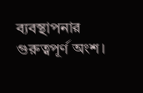ব্যবস্থাপনার গুরুত্বপূর্ণ অংশ।